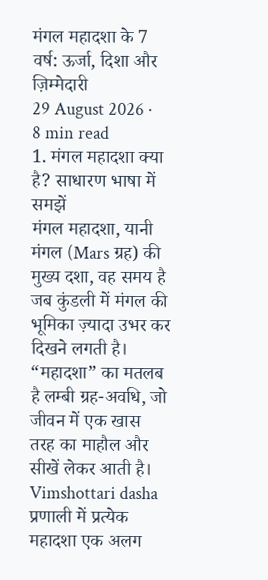मंगल महादशा के 7 वर्ष: ऊर्जा, दिशा और ज़िम्मेदारी
29 August 2026 · 8 min read
1. मंगल महादशा क्या है? साधारण भाषा में समझें
मंगल महादशा, यानी मंगल (Mars ग्रह) की मुख्य दशा, वह समय है जब कुंडली में मंगल की भूमिका ज़्यादा उभर कर दिखने लगती है। “महादशा” का मतलब है लम्बी ग्रह-अवधि, जो जीवन में एक खास तरह का माहौल और सीखें लेकर आती है। Vimshottari dasha प्रणाली में प्रत्येक महादशा एक अलग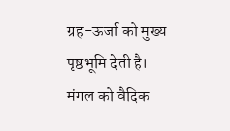ग्रह-ऊर्जा को मुख्य पृष्ठभूमि देती है।
मंगल को वैदिक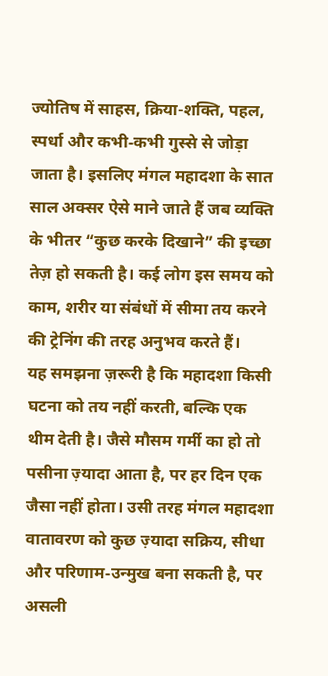ज्योतिष में साहस, क्रिया-शक्ति, पहल, स्पर्धा और कभी‑कभी गुस्से से जोड़ा जाता है। इसलिए मंगल महादशा के सात साल अक्सर ऐसे माने जाते हैं जब व्यक्ति के भीतर “कुछ करके दिखाने” की इच्छा तेज़ हो सकती है। कई लोग इस समय को काम, शरीर या संबंधों में सीमा तय करने की ट्रेनिंग की तरह अनुभव करते हैं।
यह समझना ज़रूरी है कि महादशा किसी घटना को तय नहीं करती, बल्कि एक थीम देती है। जैसे मौसम गर्मी का हो तो पसीना ज़्यादा आता है, पर हर दिन एक जैसा नहीं होता। उसी तरह मंगल महादशा वातावरण को कुछ ज़्यादा सक्रिय, सीधा और परिणाम‑उन्मुख बना सकती है, पर असली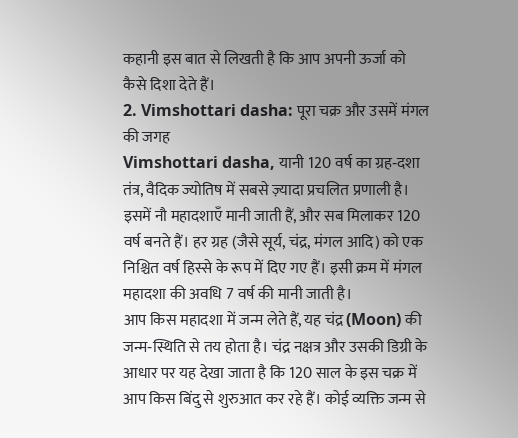कहानी इस बात से लिखती है कि आप अपनी ऊर्जा को कैसे दिशा देते हैं।
2. Vimshottari dasha: पूरा चक्र और उसमें मंगल की जगह
Vimshottari dasha, यानी 120 वर्ष का ग्रह‑दशा तंत्र, वैदिक ज्योतिष में सबसे ज़्यादा प्रचलित प्रणाली है। इसमें नौ महादशाएँ मानी जाती हैं, और सब मिलाकर 120 वर्ष बनते हैं। हर ग्रह (जैसे सूर्य, चंद्र, मंगल आदि) को एक निश्चित वर्ष हिस्से के रूप में दिए गए हैं। इसी क्रम में मंगल महादशा की अवधि 7 वर्ष की मानी जाती है।
आप किस महादशा में जन्म लेते हैं, यह चंद्र (Moon) की जन्म‑स्थिति से तय होता है। चंद्र नक्षत्र और उसकी डिग्री के आधार पर यह देखा जाता है कि 120 साल के इस चक्र में आप किस बिंदु से शुरुआत कर रहे हैं। कोई व्यक्ति जन्म से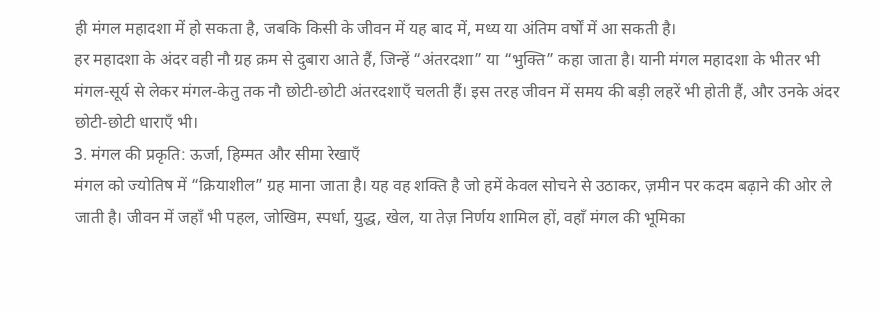ही मंगल महादशा में हो सकता है, जबकि किसी के जीवन में यह बाद में, मध्य या अंतिम वर्षों में आ सकती है।
हर महादशा के अंदर वही नौ ग्रह क्रम से दुबारा आते हैं, जिन्हें “अंतरदशा” या “भुक्ति” कहा जाता है। यानी मंगल महादशा के भीतर भी मंगल‑सूर्य से लेकर मंगल‑केतु तक नौ छोटी‑छोटी अंतरदशाएँ चलती हैं। इस तरह जीवन में समय की बड़ी लहरें भी होती हैं, और उनके अंदर छोटी‑छोटी धाराएँ भी।
3. मंगल की प्रकृति: ऊर्जा, हिम्मत और सीमा रेखाएँ
मंगल को ज्योतिष में “क्रियाशील” ग्रह माना जाता है। यह वह शक्ति है जो हमें केवल सोचने से उठाकर, ज़मीन पर कदम बढ़ाने की ओर ले जाती है। जीवन में जहाँ भी पहल, जोखिम, स्पर्धा, युद्ध, खेल, या तेज़ निर्णय शामिल हों, वहाँ मंगल की भूमिका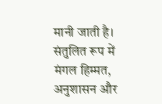मानी जाती है।
संतुलित रूप में मंगल हिम्मत, अनुशासन और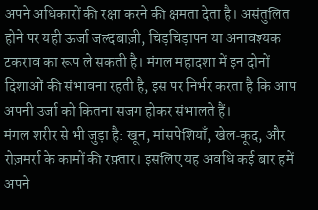अपने अधिकारों की रक्षा करने की क्षमता देता है। असंतुलित होने पर यही ऊर्जा जल्दबाज़ी, चिड़चिड़ापन या अनावश्यक टकराव का रूप ले सकती है। मंगल महादशा में इन दोनों दिशाओं की संभावना रहती है, इस पर निर्भर करता है कि आप अपनी उर्जा को कितना सजग होकर संभालते हैं।
मंगल शरीर से भी जुड़ा है: खून, मांसपेशियाँ, खेल‑कूद, और रोज़मर्रा के कामों की रफ़्तार। इसलिए यह अवधि कई बार हमें अपने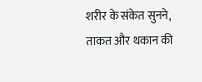शरीर के संकेत सुनने, ताकत और थकान की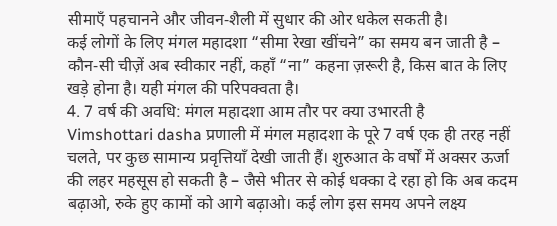सीमाएँ पहचानने और जीवन‑शैली में सुधार की ओर धकेल सकती है।
कई लोगों के लिए मंगल महादशा “सीमा रेखा खींचने” का समय बन जाती है – कौन‑सी चीज़ें अब स्वीकार नहीं, कहाँ “ना” कहना ज़रूरी है, किस बात के लिए खड़े होना है। यही मंगल की परिपक्वता है।
4. 7 वर्ष की अवधि: मंगल महादशा आम तौर पर क्या उभारती है
Vimshottari dasha प्रणाली में मंगल महादशा के पूरे 7 वर्ष एक ही तरह नहीं चलते, पर कुछ सामान्य प्रवृत्तियाँ देखी जाती हैं। शुरुआत के वर्षों में अक्सर ऊर्जा की लहर महसूस हो सकती है – जैसे भीतर से कोई धक्का दे रहा हो कि अब कदम बढ़ाओ, रुके हुए कामों को आगे बढ़ाओ। कई लोग इस समय अपने लक्ष्य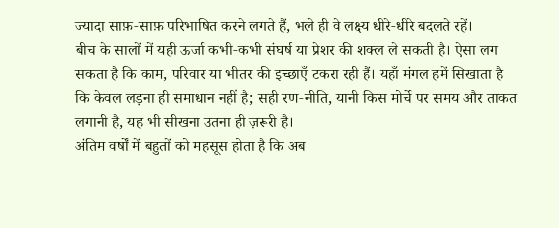ज्यादा साफ़‑साफ़ परिभाषित करने लगते हैं, भले ही वे लक्ष्य धीरे‑धीरे बदलते रहें।
बीच के सालों में यही ऊर्जा कभी‑कभी संघर्ष या प्रेशर की शक्ल ले सकती है। ऐसा लग सकता है कि काम, परिवार या भीतर की इच्छाएँ टकरा रही हैं। यहाँ मंगल हमें सिखाता है कि केवल लड़ना ही समाधान नहीं है; सही रण‑नीति, यानी किस मोर्चे पर समय और ताकत लगानी है, यह भी सीखना उतना ही ज़रूरी है।
अंतिम वर्षों में बहुतों को महसूस होता है कि अब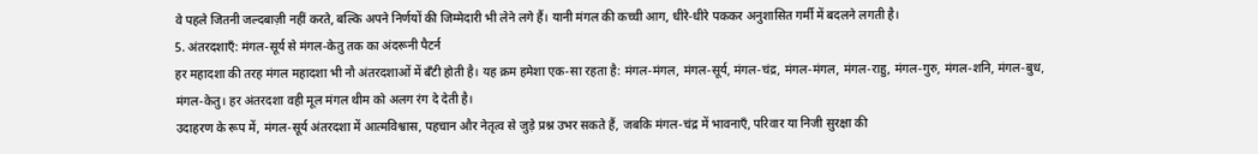वे पहले जितनी जल्दबाज़ी नहीं करते, बल्कि अपने निर्णयों की जिम्मेदारी भी लेने लगे हैं। यानी मंगल की कच्ची आग, धीरे‑धीरे पककर अनुशासित गर्मी में बदलने लगती है।
5. अंतरदशाएँ: मंगल‑सूर्य से मंगल‑केतु तक का अंदरूनी पैटर्न
हर महादशा की तरह मंगल महादशा भी नौ अंतरदशाओं में बँटी होती है। यह क्रम हमेशा एक‑सा रहता है: मंगल‑मंगल, मंगल‑सूर्य, मंगल‑चंद्र, मंगल‑मंगल, मंगल‑राहु, मंगल‑गुरु, मंगल‑शनि, मंगल‑बुध, मंगल‑केतु। हर अंतरदशा वही मूल मंगल थीम को अलग रंग दे देती है।
उदाहरण के रूप में, मंगल‑सूर्य अंतरदशा में आत्मविश्वास, पहचान और नेतृत्व से जुड़े प्रश्न उभर सकते हैं, जबकि मंगल‑चंद्र में भावनाएँ, परिवार या निजी सुरक्षा की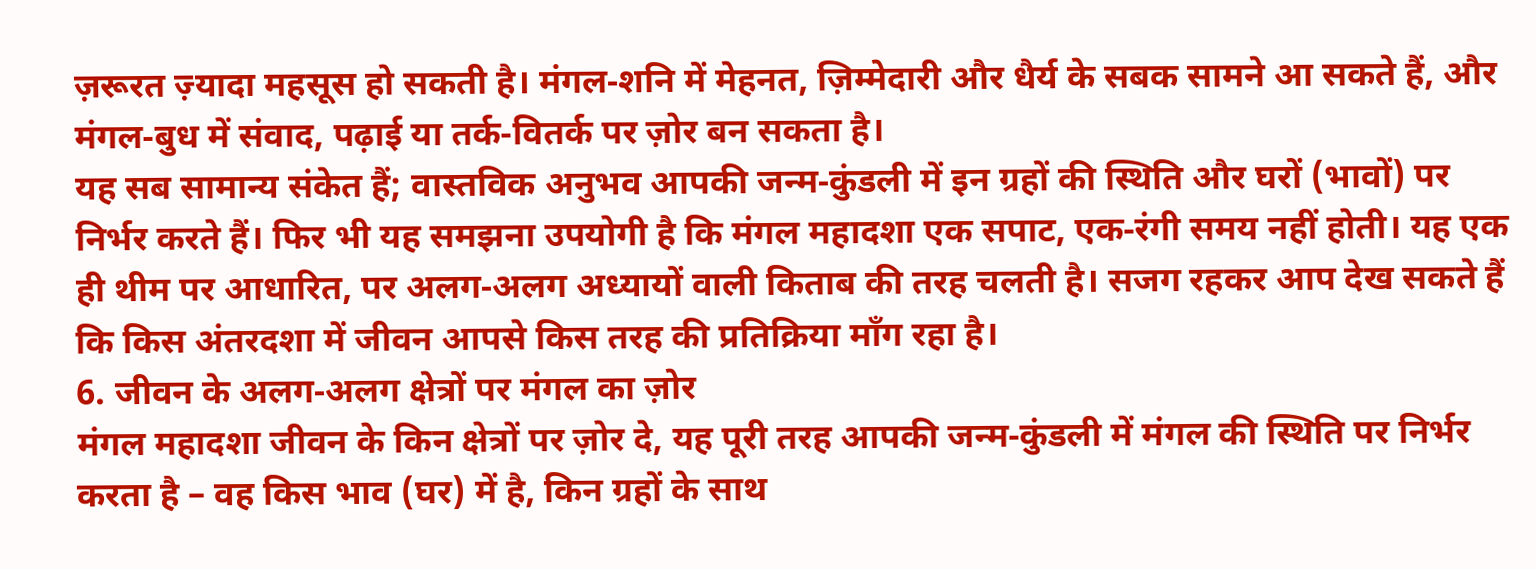ज़रूरत ज़्यादा महसूस हो सकती है। मंगल‑शनि में मेहनत, ज़िम्मेदारी और धैर्य के सबक सामने आ सकते हैं, और मंगल‑बुध में संवाद, पढ़ाई या तर्क‑वितर्क पर ज़ोर बन सकता है।
यह सब सामान्य संकेत हैं; वास्तविक अनुभव आपकी जन्म‑कुंडली में इन ग्रहों की स्थिति और घरों (भावों) पर निर्भर करते हैं। फिर भी यह समझना उपयोगी है कि मंगल महादशा एक सपाट, एक‑रंगी समय नहीं होती। यह एक ही थीम पर आधारित, पर अलग‑अलग अध्यायों वाली किताब की तरह चलती है। सजग रहकर आप देख सकते हैं कि किस अंतरदशा में जीवन आपसे किस तरह की प्रतिक्रिया माँग रहा है।
6. जीवन के अलग‑अलग क्षेत्रों पर मंगल का ज़ोर
मंगल महादशा जीवन के किन क्षेत्रों पर ज़ोर दे, यह पूरी तरह आपकी जन्म‑कुंडली में मंगल की स्थिति पर निर्भर करता है – वह किस भाव (घर) में है, किन ग्रहों के साथ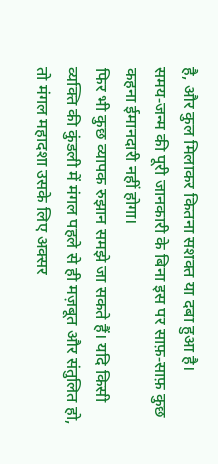है, और कुल मिलाकर कितना सशक्त या दबा हुआ है। समय‑जन्म की पूरी जानकारी के बिना इस पर साफ़‑साफ़ कुछ कहना ईमानदारी नहीं होगा।
फिर भी कुछ व्यापक रुझान समझे जा सकते हैं। यदि किसी व्यक्ति की कुंडली में मंगल पहले से ही मज़बूत और संतुलित हो, तो मंगल महादशा उसके लिए अक्सर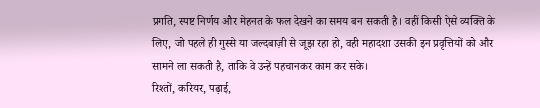प्रगति, स्पष्ट निर्णय और मेहनत के फल देखने का समय बन सकती है। वहीं किसी ऐसे व्यक्ति के लिए, जो पहले ही गुस्से या जल्दबाज़ी से जूझ रहा हो, वही महादशा उसकी इन प्रवृत्तियों को और सामने ला सकती है, ताकि वे उन्हें पहचानकर काम कर सके।
रिश्तों, करियर, पढ़ाई,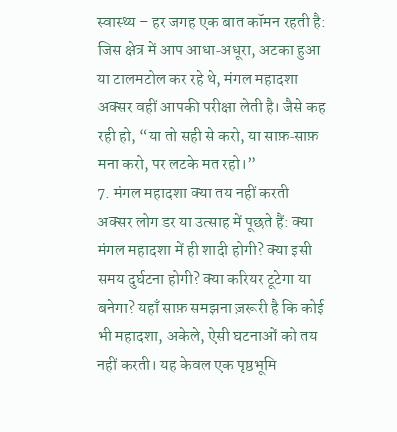स्वास्थ्य – हर जगह एक बात कॉमन रहती है: जिस क्षेत्र में आप आधा‑अधूरा, अटका हुआ या टालमटोल कर रहे थे, मंगल महादशा अक्सर वहीं आपकी परीक्षा लेती है। जैसे कह रही हो, “या तो सही से करो, या साफ़‑साफ़ मना करो, पर लटके मत रहो।”
7. मंगल महादशा क्या तय नहीं करती
अक्सर लोग डर या उत्साह में पूछते हैं: क्या मंगल महादशा में ही शादी होगी? क्या इसी समय दुर्घटना होगी? क्या करियर टूटेगा या बनेगा? यहाँ साफ़ समझना ज़रूरी है कि कोई भी महादशा, अकेले, ऐसी घटनाओं को तय नहीं करती। यह केवल एक पृष्ठभूमि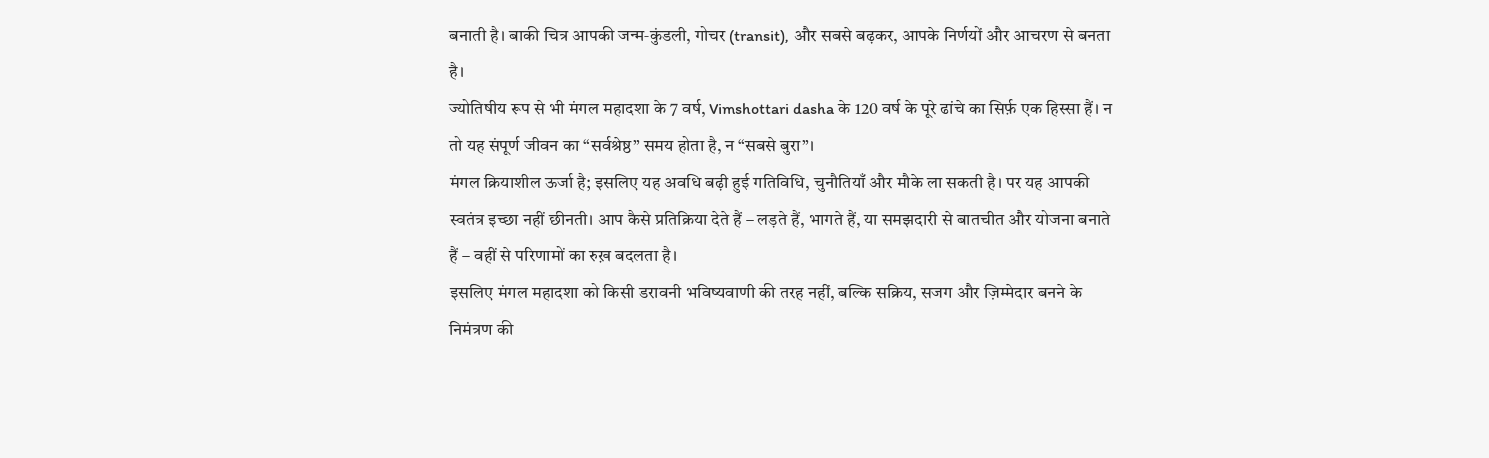बनाती है। बाकी चित्र आपकी जन्म‑कुंडली, गोचर (transit), और सबसे बढ़कर, आपके निर्णयों और आचरण से बनता है।
ज्योतिषीय रूप से भी मंगल महादशा के 7 वर्ष, Vimshottari dasha के 120 वर्ष के पूरे ढांचे का सिर्फ़ एक हिस्सा हैं। न तो यह संपूर्ण जीवन का “सर्वश्रेष्ठ” समय होता है, न “सबसे बुरा”।
मंगल क्रियाशील ऊर्जा है; इसलिए यह अवधि बढ़ी हुई गतिविधि, चुनौतियाँ और मौके ला सकती है। पर यह आपकी स्वतंत्र इच्छा नहीं छीनती। आप कैसे प्रतिक्रिया देते हैं – लड़ते हैं, भागते हैं, या समझदारी से बातचीत और योजना बनाते हैं – वहीं से परिणामों का रुख़ बदलता है।
इसलिए मंगल महादशा को किसी डरावनी भविष्यवाणी की तरह नहीं, बल्कि सक्रिय, सजग और ज़िम्मेदार बनने के निमंत्रण की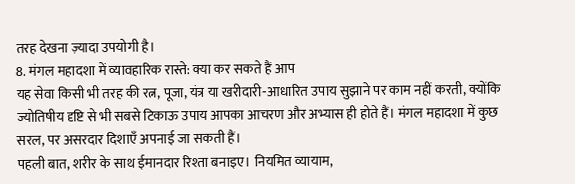तरह देखना ज़्यादा उपयोगी है।
8. मंगल महादशा में व्यावहारिक रास्ते: क्या कर सकते हैं आप
यह सेवा किसी भी तरह की रत्न, पूजा, यंत्र या खरीदारी‑आधारित उपाय सुझाने पर काम नहीं करती, क्योंकि ज्योतिषीय दृष्टि से भी सबसे टिकाऊ उपाय आपका आचरण और अभ्यास ही होते हैं। मंगल महादशा में कुछ सरल, पर असरदार दिशाएँ अपनाई जा सकती हैं।
पहली बात, शरीर के साथ ईमानदार रिश्ता बनाइए। नियमित व्यायाम,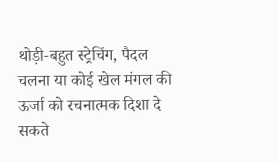थोड़ी‑बहुत स्ट्रेचिंग, पैदल चलना या कोई खेल मंगल की ऊर्जा को रचनात्मक दिशा दे सकते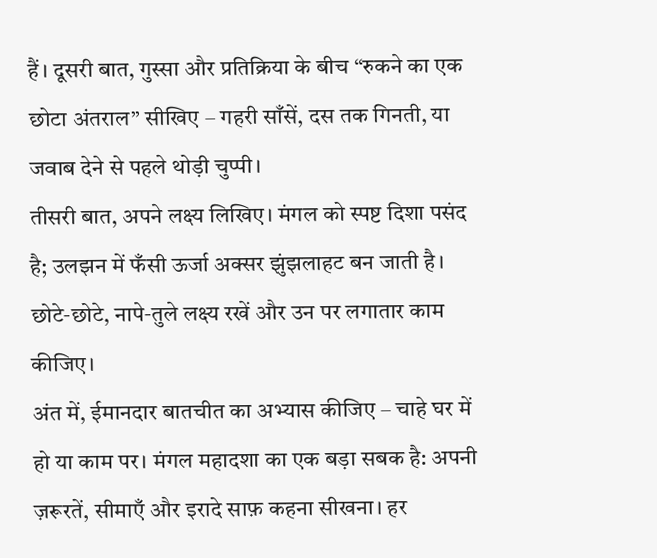हैं। दूसरी बात, गुस्सा और प्रतिक्रिया के बीच “रुकने का एक छोटा अंतराल” सीखिए – गहरी साँसें, दस तक गिनती, या जवाब देने से पहले थोड़ी चुप्पी।
तीसरी बात, अपने लक्ष्य लिखिए। मंगल को स्पष्ट दिशा पसंद है; उलझन में फँसी ऊर्जा अक्सर झुंझलाहट बन जाती है। छोटे‑छोटे, नापे‑तुले लक्ष्य रखें और उन पर लगातार काम कीजिए।
अंत में, ईमानदार बातचीत का अभ्यास कीजिए – चाहे घर में हो या काम पर। मंगल महादशा का एक बड़ा सबक है: अपनी ज़रूरतें, सीमाएँ और इरादे साफ़ कहना सीखना। हर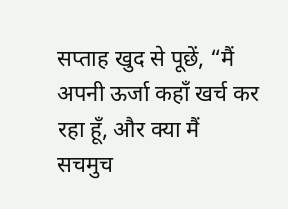सप्ताह खुद से पूछें, “मैं अपनी ऊर्जा कहाँ खर्च कर रहा हूँ, और क्या मैं सचमुच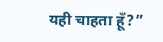यही चाहता हूँ?”